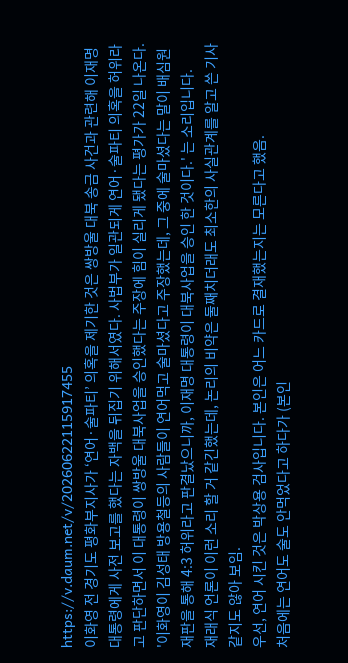https://v.daum.net/v/20260622115917455
이화영 전 경기도 평화부지사가 ‘연어·술파티’ 의혹을 제기한 것은 쌍방울 대북 송금 사건과 관련해 이재명 대통령에게 사전 보고를 했다는 자백을 뒤집기 위해서였다. 사법부가 일관되게 연어·술파티 의혹을 허위라고 판단하면서 이 대통령이 쌍방울 대북사업을 승인했다는 주장에 힘이 실리게 됐다는 평가가 22일 나온다.
'이화영이 김성태 방용철등의 사람들이 연어먹고 술마셨다고 주장했는데, 그 중에 술마셨다는 말이 배심원 재판을 통해 4:3 허위라고 판결났으니까, 이재명 대통령이 대북사업을 승인 한 것이다.' 는 소리입니다.
재래식 언론이 이런 소리 할 거 같긴했는데, 논리의 비약은 둘째치더래도 최소한의 사실관계를 알고 쓴 기사 같지도 않아 보임.
우선, 연어 시킨 것은 박상용 검사입니다. 본인은 어느 카드로 결재했는지는 모른다고 했음.
처음에는 연어도 술도 안먹었다고 하다가 (본인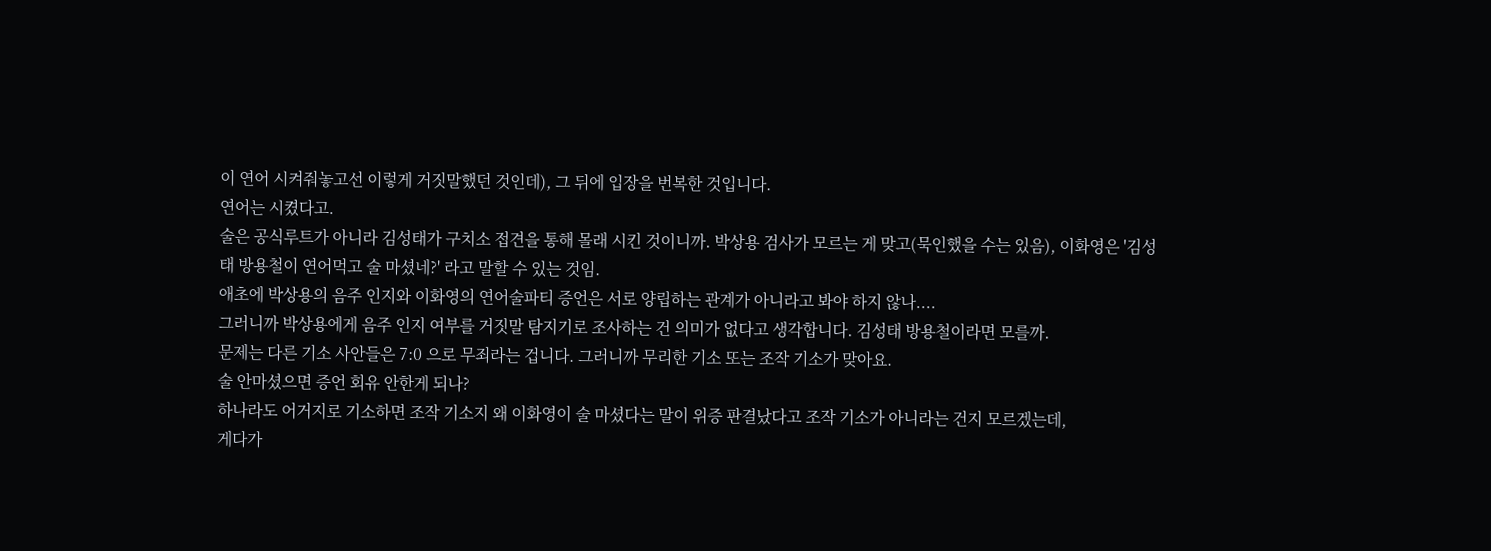이 연어 시켜줘놓고선 이렇게 거짓말했던 것인데), 그 뒤에 입장을 번복한 것입니다.
연어는 시켰다고.
술은 공식루트가 아니라 김성태가 구치소 접견을 통해 몰래 시킨 것이니까. 박상용 검사가 모르는 게 맞고(묵인했을 수는 있음), 이화영은 '김성태 방용철이 연어먹고 술 마셨네?' 라고 말할 수 있는 것임.
애초에 박상용의 음주 인지와 이화영의 연어술파티 증언은 서로 양립하는 관계가 아니라고 봐야 하지 않나....
그러니까 박상용에게 음주 인지 여부를 거짓말 탐지기로 조사하는 건 의미가 없다고 생각합니다. 김성태 방용철이라면 모를까.
문제는 다른 기소 사안들은 7:0 으로 무죄라는 겁니다. 그러니까 무리한 기소 또는 조작 기소가 맞아요.
술 안마셨으면 증언 회유 안한게 되나?
하나라도 어거지로 기소하면 조작 기소지 왜 이화영이 술 마셨다는 말이 위증 판결났다고 조작 기소가 아니라는 건지 모르겠는데,
게다가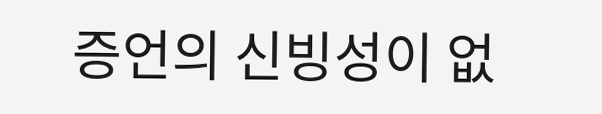증언의 신빙성이 없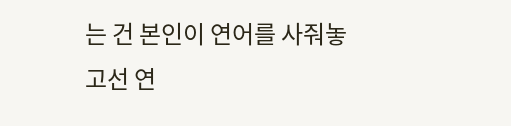는 건 본인이 연어를 사줘놓고선 연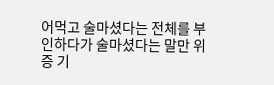어먹고 술마셨다는 전체를 부인하다가 술마셨다는 말만 위증 기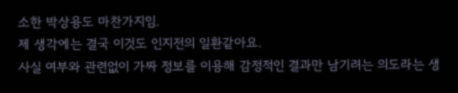소한 박상용도 마찬가지임.
제 생각에는 결국 이것도 인지전의 일환같아요.
사실 여부와 관련없이 가짜 정보를 이용해 감정적인 결과만 남기려는 의도라는 생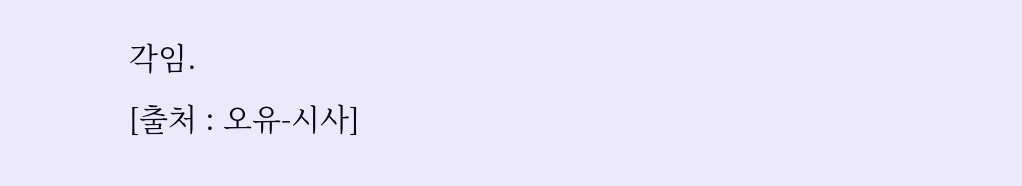각임.
[출처 : 오유-시사]